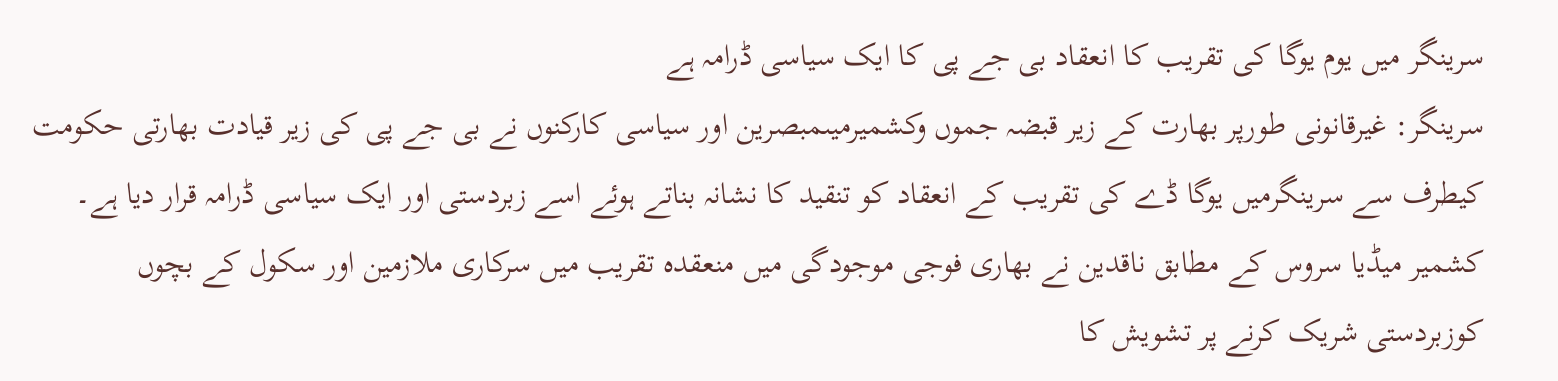سرینگر میں یوم یوگا کی تقریب کا انعقاد بی جے پی کا ایک سیاسی ڈرامہ ہے
سرینگر: غیرقانونی طورپر بھارت کے زیر قبضہ جموں وکشمیرمیںمبصرین اور سیاسی کارکنوں نے بی جے پی کی زیر قیادت بھارتی حکومت کیطرف سے سرینگرمیں یوگا ڈے کی تقریب کے انعقاد کو تنقید کا نشانہ بناتے ہوئے اسے زبردستی اور ایک سیاسی ڈرامہ قرار دیا ہے۔
کشمیر میڈیا سروس کے مطابق ناقدین نے بھاری فوجی موجودگی میں منعقدہ تقریب میں سرکاری ملازمین اور سکول کے بچوں کوزبردستی شریک کرنے پر تشویش کا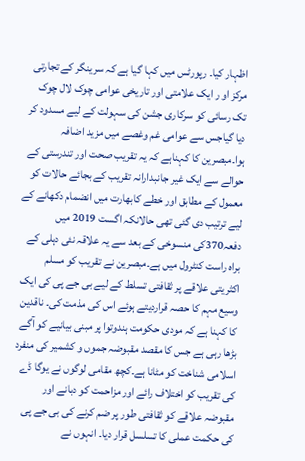اظہار کیا۔ رپورٹس میں کہا گیا ہے کہ سرینگر کے تجارتی مرکز او ر ایک علامتی اور تاریخی عوامی چوک لال چوک تک رسائی کو سرکاری جشن کی سہولت کے لیے مسدود کر دیا گیاجس سے عوامی غم وغصے میں مزید اضافہ ہوا۔مبصرین کا کہناہے کہ یہ تقریب صحت اور تندرستی کے حوالے سے ایک غیر جانبدارانہ تقریب کے بجائے حالات کو معمول کے مطابق اور خطے کابھارت میں انضمام دکھانے کے لیے ترتیب دی گئی تھی حالانکہ اگست 2019 میں دفعہ370کی منسوخی کے بعد سے یہ علاقہ نئی دہلی کے براہ راست کنٹرول میں ہے۔مبصرین نے تقریب کو مسلم اکثریتی علاقے پر ثقافتی تسلط کے لیے بی جے پی کی ایک وسیع مہم کا حصہ قراردیتے ہوئے اس کی مذمت کی۔ ناقدین کا کہنا ہے کہ مودی حکومت ہندوتوا پر مبنی بیانیے کو آگے بڑھا رہی ہے جس کا مقصد مقبوضہ جموں و کشمیر کی منفرد اسلامی شناخت کو مٹانا ہے۔کچھ مقامی لوگوں نے یوگا ڈے کی تقریب کو اختلاف رائے اور مزاحمت کو دبانے اور مقبوضہ علاقے کو ثقافتی طور پر ضم کرنے کی بی جے پی کی حکمت عملی کا تسلسل قرار دیا۔ انہوں نے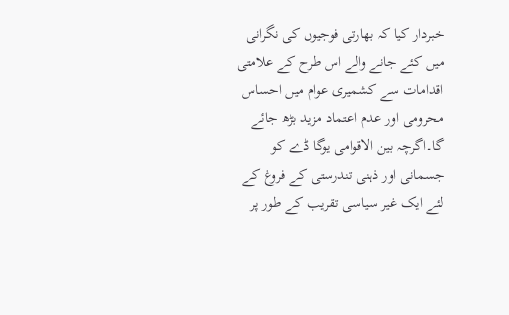خبردار کیا کہ بھارتی فوجیوں کی نگرانی میں کئے جانے والے اس طرح کے علامتی اقدامات سے کشمیری عوام میں احساس محرومی اور عدم اعتماد مزید بڑھ جائے گا۔اگرچہ بین الاقوامی یوگا ڈے کو جسمانی اور ذہنی تندرستی کے فروغ کے لئے ایک غیر سیاسی تقریب کے طور پر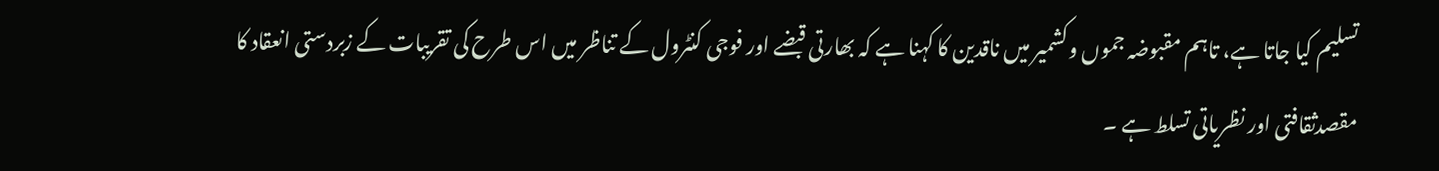تسلیم کیا جاتا ہے، تاہم مقبوضہ جموں وکشمیر میں ناقدین کا کہنا ہے کہ بھارتی قبضے اور فوجی کنٹرول کے تناظر میں اس طرح کی تقریبات کے زبردستی انعقاد کا مقصدثقافتی اور نظریاتی تسلط ہے ۔